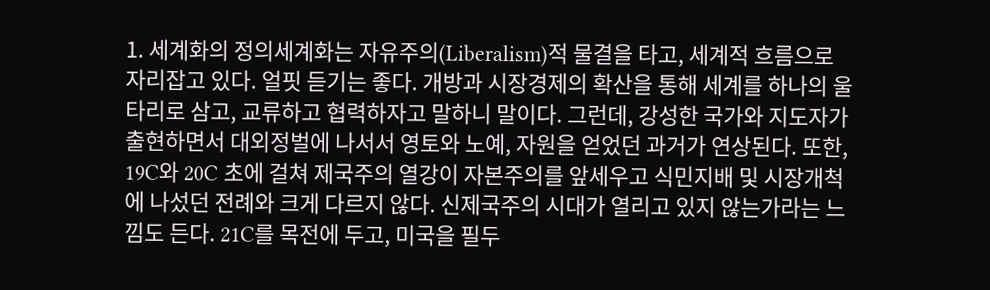1. 세계화의 정의세계화는 자유주의(Liberalism)적 물결을 타고, 세계적 흐름으로 자리잡고 있다. 얼핏 듣기는 좋다. 개방과 시장경제의 확산을 통해 세계를 하나의 울타리로 삼고, 교류하고 협력하자고 말하니 말이다. 그런데, 강성한 국가와 지도자가 출현하면서 대외정벌에 나서서 영토와 노예, 자원을 얻었던 과거가 연상된다. 또한, 19C와 20C 초에 걸쳐 제국주의 열강이 자본주의를 앞세우고 식민지배 및 시장개척에 나섰던 전례와 크게 다르지 않다. 신제국주의 시대가 열리고 있지 않는가라는 느낌도 든다. 21C를 목전에 두고, 미국을 필두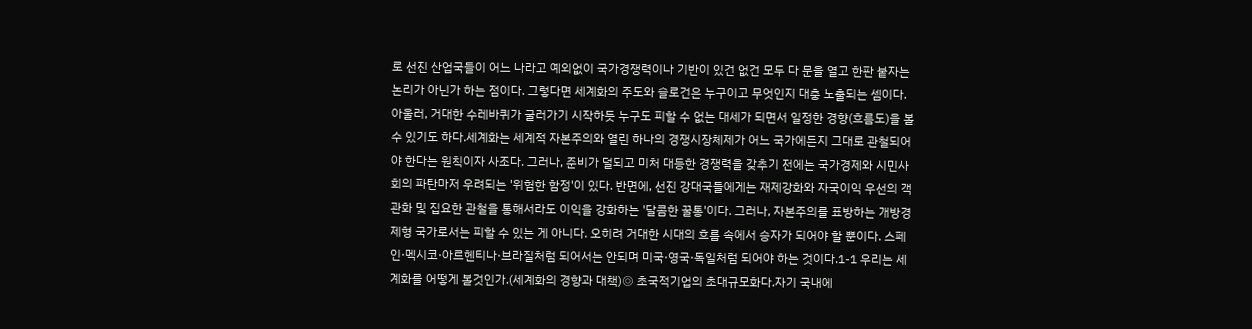로 선진 산업국들이 어느 나라고 예외없이 국가경쟁력이나 기반이 있건 없건 모두 다 문을 열고 한판 붙자는 논리가 아닌가 하는 점이다. 그렇다면 세계화의 주도와 슬로건은 누구이고 무엇인지 대충 노출되는 셈이다. 아울러, 거대한 수레바퀴가 굴러가기 시작하듯 누구도 피할 수 없는 대세가 되면서 일정한 경향(흐름도)을 볼 수 있기도 하다.세계화는 세계적 자본주의와 열린 하나의 경쟁시장체제가 어느 국가에든지 그대로 관철되어야 한다는 원칙이자 사조다. 그러나, 준비가 덜되고 미처 대등한 경쟁력을 갖추기 전에는 국가경제와 시민사회의 파탄마저 우려되는 '위험한 함정'이 있다. 반면에, 선진 강대국들에게는 재제강화와 자국이익 우선의 객관화 및 집요한 관철을 통해서라도 이익을 강화하는 '달콤한 꿀통'이다. 그러나, 자본주의를 표방하는 개방경제형 국가로서는 피할 수 있는 게 아니다. 오히려 거대한 시대의 흐름 속에서 승자가 되어야 할 뿐이다. 스페인·멕시코·아르헨티나·브라질처럼 되어서는 안되며 미국·영국·독일처럼 되어야 하는 것이다.1-1 우리는 세계화를 어떻게 볼것인가.(세계화의 경향과 대책)◎ 초국적기업의 초대규모화다.자기 국내에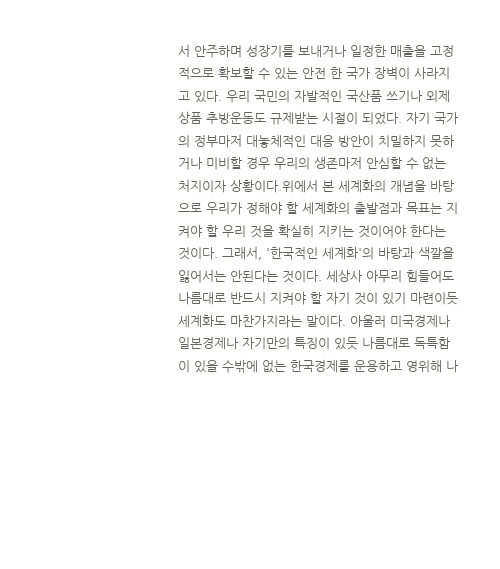서 안주하며 성장기를 보내거나 일정한 매출을 고정적으로 확보할 수 있는 안전 한 국가 장벽이 사라지고 있다. 우리 국민의 자발적인 국산품 쓰기나 외제상품 추방운동도 규제받는 시절이 되었다. 자기 국가의 정부마저 대놓체적인 대응 방안이 치밀하지 못하거나 미비할 경우 우리의 생존마저 안심할 수 없는 처지이자 상황이다.위에서 본 세계화의 개념을 바탕으로 우리가 정해야 할 세계화의 출발점과 목표는 지켜야 할 우리 것을 확실히 지키는 것이어야 한다는 것이다. 그래서, '한국적인 세계화'의 바탕과 색깔을 잃어서는 안된다는 것이다. 세상사 아무리 힘들어도 나름대로 반드시 지켜야 할 자기 것이 있기 마련이듯 세계화도 마찬가지라는 말이다. 아울러 미국경제나 일본경제나 자기만의 특징이 있듯 나름대로 독특함이 있을 수밖에 없는 한국경제를 운용하고 영위해 나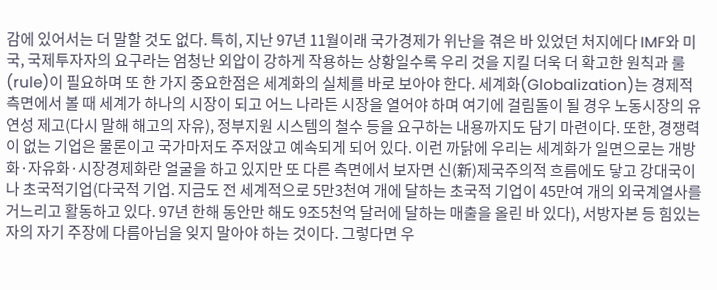감에 있어서는 더 말할 것도 없다. 특히, 지난 97년 11월이래 국가경제가 위난을 겪은 바 있었던 처지에다 IMF와 미국, 국제투자자의 요구라는 엄청난 외압이 강하게 작용하는 상황일수록 우리 것을 지킬 더욱 더 확고한 원칙과 룰(rule)이 필요하며 또 한 가지 중요한점은 세계화의 실체를 바로 보아야 한다. 세계화(Globalization)는 경제적 측면에서 볼 때 세계가 하나의 시장이 되고 어느 나라든 시장을 열어야 하며 여기에 걸림돌이 될 경우 노동시장의 유연성 제고(다시 말해 해고의 자유), 정부지원 시스템의 철수 등을 요구하는 내용까지도 담기 마련이다. 또한, 경쟁력이 없는 기업은 물론이고 국가마저도 주저앉고 예속되게 되어 있다. 이런 까닭에 우리는 세계화가 일면으로는 개방화·자유화·시장경제화란 얼굴을 하고 있지만 또 다른 측면에서 보자면 신(新)제국주의적 흐름에도 닿고 강대국이나 초국적기업(다국적 기업. 지금도 전 세계적으로 5만3천여 개에 달하는 초국적 기업이 45만여 개의 외국계열사를 거느리고 활동하고 있다. 97년 한해 동안만 해도 9조5천억 달러에 달하는 매출을 올린 바 있다), 서방자본 등 힘있는 자의 자기 주장에 다름아님을 잊지 말아야 하는 것이다. 그렇다면 우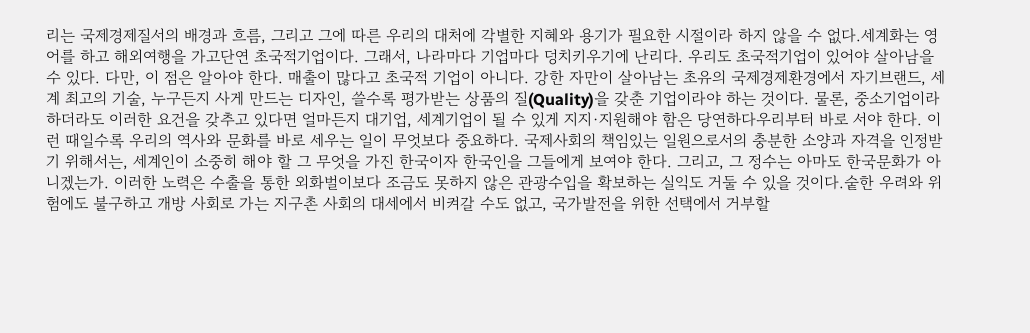리는 국제경제질서의 배경과 흐름, 그리고 그에 따른 우리의 대처에 각별한 지혜와 용기가 필요한 시절이라 하지 않을 수 없다.세계화는 영어를 하고 해외여행을 가고단연 초국적기업이다. 그래서, 나라마다 기업마다 덩치키우기에 난리다. 우리도 초국적기업이 있어야 살아남을 수 있다. 다만, 이 점은 알아야 한다. 매출이 많다고 초국적 기업이 아니다. 강한 자만이 살아남는 초유의 국제경제환경에서 자기브랜드, 세계 최고의 기술, 누구든지 사게 만드는 디자인, 쓸수록 평가받는 상품의 질(Quality)을 갖춘 기업이라야 하는 것이다. 물론, 중소기업이라 하더라도 이러한 요건을 갖추고 있다면 얼마든지 대기업, 세계기업이 될 수 있게 지지·지원해야 함은 당연하다우리부터 바로 서야 한다. 이런 때일수록 우리의 역사와 문화를 바로 세우는 일이 무엇보다 중요하다. 국제사회의 책임있는 일원으로서의 충분한 소양과 자격을 인정받기 위해서는, 세계인이 소중히 해야 할 그 무엇을 가진 한국이자 한국인을 그들에게 보여야 한다. 그리고, 그 정수는 아마도 한국문화가 아니겠는가. 이러한 노력은 수출을 통한 외화벌이보다 조금도 못하지 않은 관광수입을 확보하는 실익도 거둘 수 있을 것이다.숱한 우려와 위험에도 불구하고 개방 사회로 가는 지구촌 사회의 대세에서 비켜갈 수도 없고, 국가발전을 위한 선택에서 거부할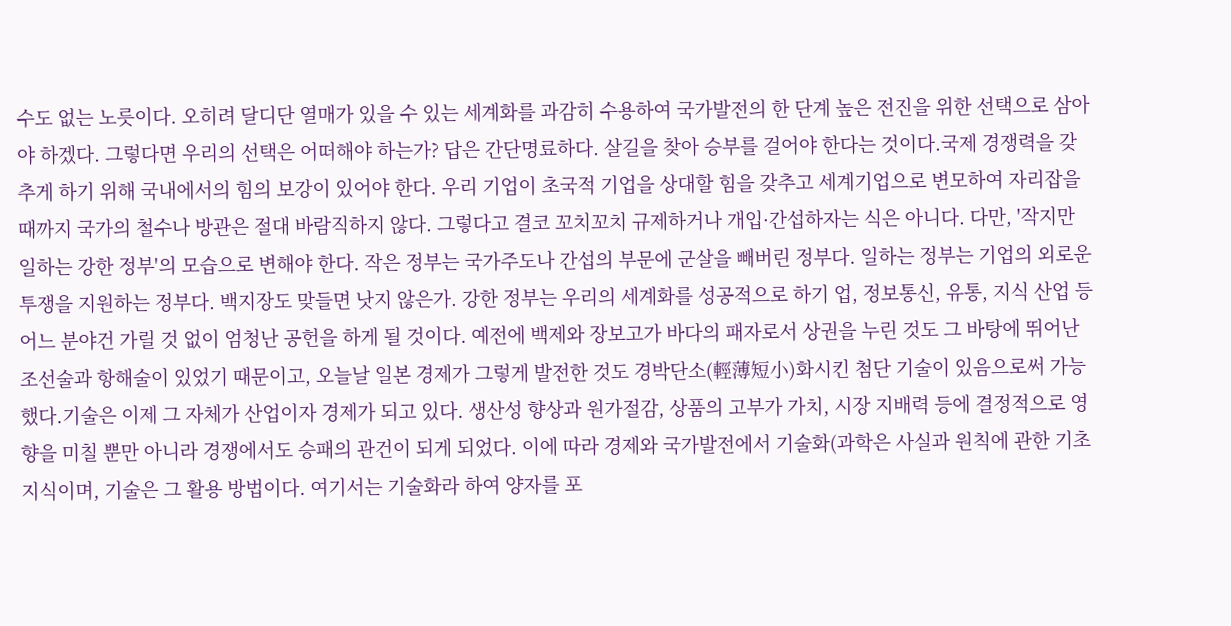수도 없는 노릇이다. 오히려 달디단 열매가 있을 수 있는 세계화를 과감히 수용하여 국가발전의 한 단계 높은 전진을 위한 선택으로 삼아야 하겠다. 그렇다면 우리의 선택은 어떠해야 하는가? 답은 간단명료하다. 살길을 찾아 승부를 걸어야 한다는 것이다.국제 경쟁력을 갖추게 하기 위해 국내에서의 힘의 보강이 있어야 한다. 우리 기업이 초국적 기업을 상대할 힘을 갖추고 세계기업으로 변모하여 자리잡을 때까지 국가의 철수나 방관은 절대 바람직하지 않다. 그렇다고 결코 꼬치꼬치 규제하거나 개입·간섭하자는 식은 아니다. 다만, '작지만 일하는 강한 정부'의 모습으로 변해야 한다. 작은 정부는 국가주도나 간섭의 부문에 군살을 빼버린 정부다. 일하는 정부는 기업의 외로운 투쟁을 지원하는 정부다. 백지장도 맞들면 낫지 않은가. 강한 정부는 우리의 세계화를 성공적으로 하기 업, 정보통신, 유통, 지식 산업 등 어느 분야건 가릴 것 없이 엄청난 공헌을 하게 될 것이다. 예전에 백제와 장보고가 바다의 패자로서 상권을 누린 것도 그 바탕에 뛰어난 조선술과 항해술이 있었기 때문이고, 오늘날 일본 경제가 그렇게 발전한 것도 경박단소(輕薄短小)화시킨 첨단 기술이 있음으로써 가능했다.기술은 이제 그 자체가 산업이자 경제가 되고 있다. 생산성 향상과 원가절감, 상품의 고부가 가치, 시장 지배력 등에 결정적으로 영향을 미칠 뿐만 아니라 경쟁에서도 승패의 관건이 되게 되었다. 이에 따라 경제와 국가발전에서 기술화(과학은 사실과 원칙에 관한 기초지식이며, 기술은 그 활용 방법이다. 여기서는 기술화라 하여 양자를 포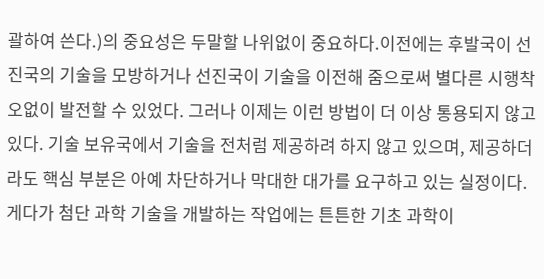괄하여 쓴다.)의 중요성은 두말할 나위없이 중요하다.이전에는 후발국이 선진국의 기술을 모방하거나 선진국이 기술을 이전해 줌으로써 별다른 시행착오없이 발전할 수 있었다. 그러나 이제는 이런 방법이 더 이상 통용되지 않고 있다. 기술 보유국에서 기술을 전처럼 제공하려 하지 않고 있으며, 제공하더라도 핵심 부분은 아예 차단하거나 막대한 대가를 요구하고 있는 실정이다.게다가 첨단 과학 기술을 개발하는 작업에는 튼튼한 기초 과학이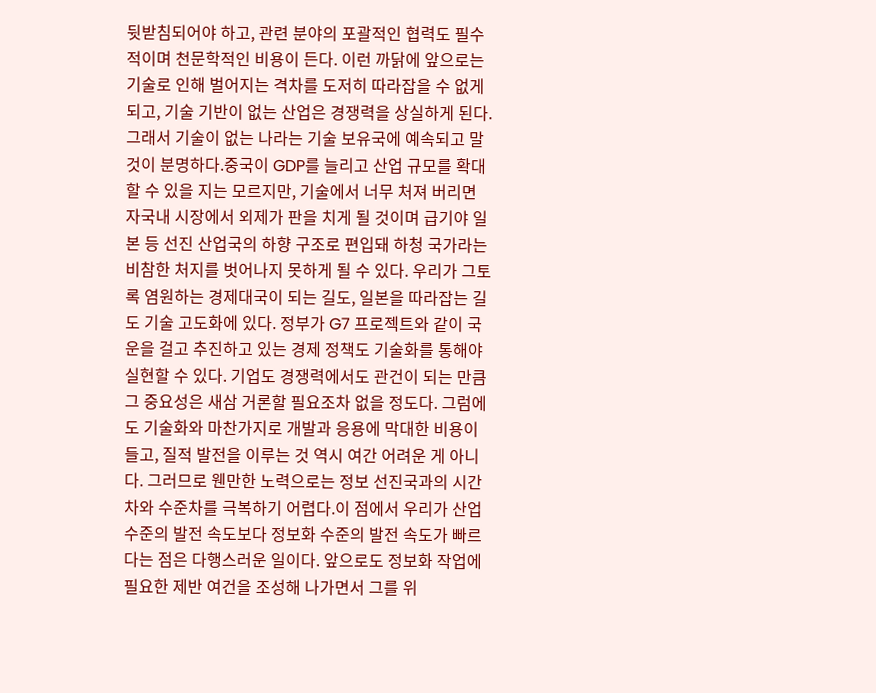뒷받침되어야 하고, 관련 분야의 포괄적인 협력도 필수적이며 천문학적인 비용이 든다. 이런 까닭에 앞으로는 기술로 인해 벌어지는 격차를 도저히 따라잡을 수 없게 되고, 기술 기반이 없는 산업은 경쟁력을 상실하게 된다. 그래서 기술이 없는 나라는 기술 보유국에 예속되고 말 것이 분명하다.중국이 GDP를 늘리고 산업 규모를 확대할 수 있을 지는 모르지만, 기술에서 너무 처져 버리면 자국내 시장에서 외제가 판을 치게 될 것이며 급기야 일본 등 선진 산업국의 하향 구조로 편입돼 하청 국가라는 비참한 처지를 벗어나지 못하게 될 수 있다. 우리가 그토록 염원하는 경제대국이 되는 길도, 일본을 따라잡는 길도 기술 고도화에 있다. 정부가 G7 프로젝트와 같이 국운을 걸고 추진하고 있는 경제 정책도 기술화를 통해야 실현할 수 있다. 기업도 경쟁력에서도 관건이 되는 만큼 그 중요성은 새삼 거론할 필요조차 없을 정도다. 그럼에도 기술화와 마찬가지로 개발과 응용에 막대한 비용이 들고, 질적 발전을 이루는 것 역시 여간 어려운 게 아니다. 그러므로 웬만한 노력으로는 정보 선진국과의 시간차와 수준차를 극복하기 어렵다.이 점에서 우리가 산업 수준의 발전 속도보다 정보화 수준의 발전 속도가 빠르다는 점은 다행스러운 일이다. 앞으로도 정보화 작업에 필요한 제반 여건을 조성해 나가면서 그를 위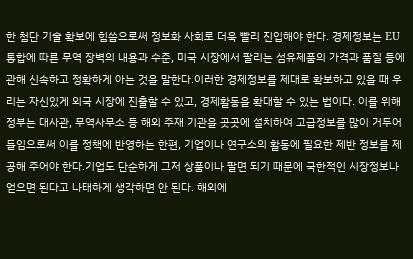한 첨단 기술 확보에 힘씀으로써 정보화 사회로 더욱 빨리 진입해야 한다. 경제정보는 EU 통합에 따른 무역 장벽의 내용과 수준, 미국 시장에서 팔리는 섬유제품의 가격과 품질 등에 관해 신속하고 정확하게 아는 것을 말한다.이러한 경제정보를 제대로 확보하고 있을 때 우리는 자신있게 외국 시장에 진출할 수 있고, 경제활동을 확대할 수 있는 법이다. 이를 위해 정부는 대사관, 무역사무소 등 해외 주재 기관을 곳곳에 설치하여 고급정보를 많이 거두어 들임으로써 이를 정책에 반영하는 한편, 기업이나 연구소의 활동에 필요한 제반 정보를 제공해 주어야 한다.기업도 단순하게 그저 상품이나 팔면 되기 때문에 국한적인 시장정보나 얻으면 된다고 나태하게 생각하면 안 된다. 해외에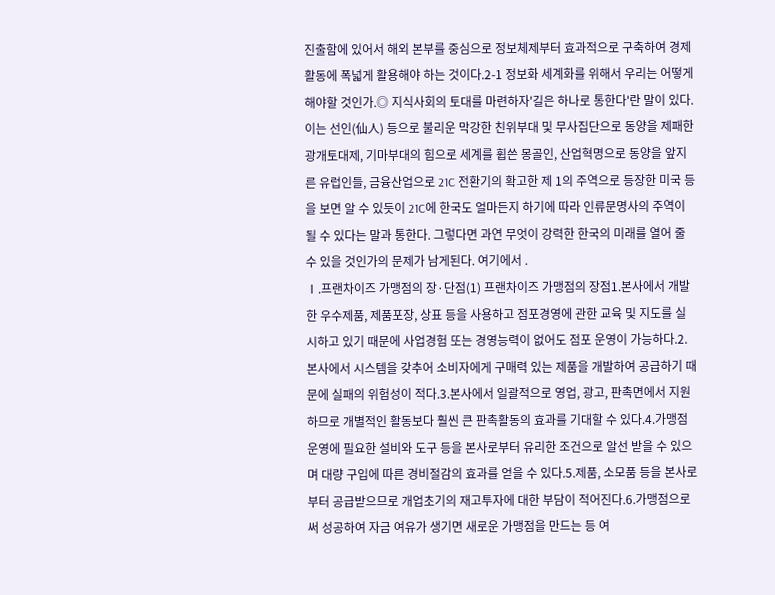진출함에 있어서 해외 본부를 중심으로 정보체제부터 효과적으로 구축하여 경제활동에 폭넓게 활용해야 하는 것이다.2-1 정보화 세계화를 위해서 우리는 어떻게 해야할 것인가.◎ 지식사회의 토대를 마련하자'길은 하나로 통한다'란 말이 있다. 이는 선인(仙人) 등으로 불리운 막강한 친위부대 및 무사집단으로 동양을 제패한 광개토대제, 기마부대의 힘으로 세계를 휩쓴 몽골인, 산업혁명으로 동양을 앞지른 유럽인들, 금융산업으로 21C 전환기의 확고한 제 1의 주역으로 등장한 미국 등을 보면 알 수 있듯이 21C에 한국도 얼마든지 하기에 따라 인류문명사의 주역이 될 수 있다는 말과 통한다. 그렇다면 과연 무엇이 강력한 한국의 미래를 열어 줄 수 있을 것인가의 문제가 남게된다. 여기에서 .
Ⅰ.프랜차이즈 가맹점의 장·단점(1) 프랜차이즈 가맹점의 장점1.본사에서 개발한 우수제품, 제품포장, 상표 등을 사용하고 점포경영에 관한 교육 및 지도를 실시하고 있기 때문에 사업경험 또는 경영능력이 없어도 점포 운영이 가능하다.2.본사에서 시스템을 갖추어 소비자에게 구매력 있는 제품을 개발하여 공급하기 때문에 실패의 위험성이 적다.3.본사에서 일괄적으로 영업, 광고, 판촉면에서 지원하므로 개별적인 활동보다 훨씬 큰 판촉활동의 효과를 기대할 수 있다.4.가맹점 운영에 필요한 설비와 도구 등을 본사로부터 유리한 조건으로 알선 받을 수 있으며 대량 구입에 따른 경비절감의 효과를 얻을 수 있다.5.제품, 소모품 등을 본사로부터 공급받으므로 개업초기의 재고투자에 대한 부담이 적어진다.6.가맹점으로써 성공하여 자금 여유가 생기면 새로운 가맹점을 만드는 등 여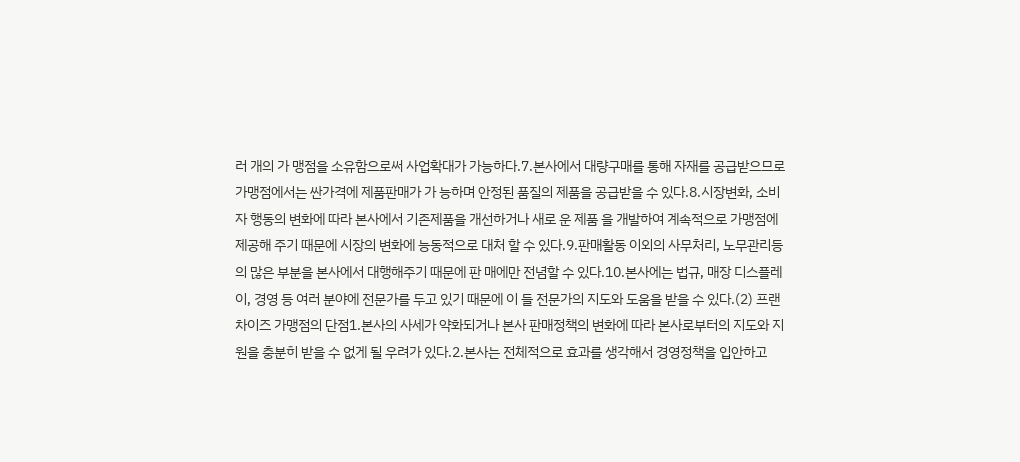러 개의 가 맹점을 소유함으로써 사업확대가 가능하다.7.본사에서 대량구매를 통해 자재를 공급받으므로 가맹점에서는 싼가격에 제품판매가 가 능하며 안정된 품질의 제품을 공급받을 수 있다.8.시장변화, 소비자 행동의 변화에 따라 본사에서 기존제품을 개선하거나 새로 운 제품 을 개발하여 계속적으로 가맹점에 제공해 주기 때문에 시장의 변화에 능동적으로 대처 할 수 있다.9.판매활동 이외의 사무처리, 노무관리등의 많은 부분을 본사에서 대행해주기 때문에 판 매에만 전념할 수 있다.10.본사에는 법규, 매장 디스플레이, 경영 등 여러 분야에 전문가를 두고 있기 때문에 이 들 전문가의 지도와 도움을 받을 수 있다.(2) 프랜차이즈 가맹점의 단점1.본사의 사세가 약화되거나 본사 판매정책의 변화에 따라 본사로부터의 지도와 지원을 충분히 받을 수 없게 될 우려가 있다.2.본사는 전체적으로 효과를 생각해서 경영정책을 입안하고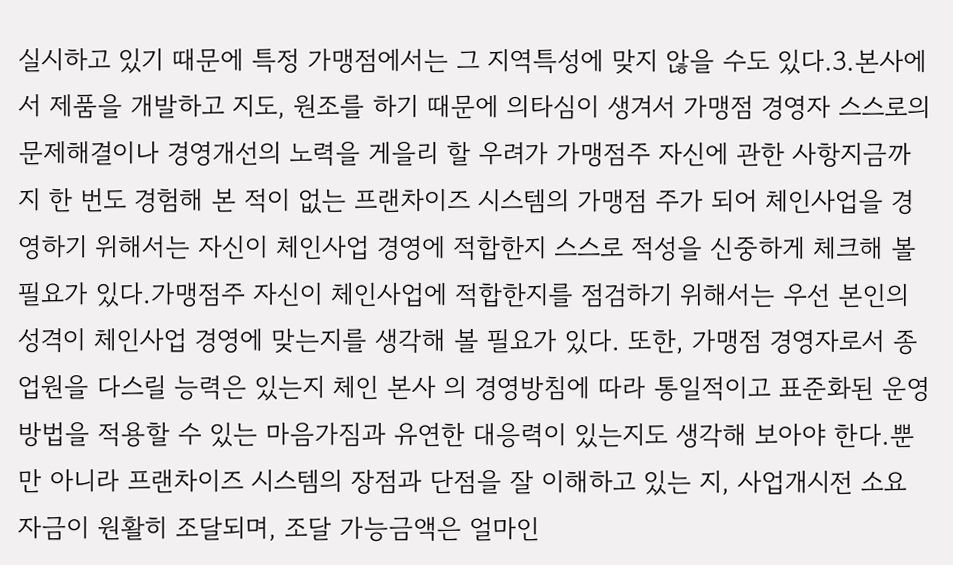실시하고 있기 때문에 특정 가맹점에서는 그 지역특성에 맞지 않을 수도 있다.3.본사에서 제품을 개발하고 지도, 원조를 하기 때문에 의타심이 생겨서 가맹점 경영자 스스로의 문제해결이나 경영개선의 노력을 게을리 할 우려가 가맹점주 자신에 관한 사항지금까지 한 번도 경험해 본 적이 없는 프랜차이즈 시스템의 가맹점 주가 되어 체인사업을 경영하기 위해서는 자신이 체인사업 경영에 적합한지 스스로 적성을 신중하게 체크해 볼 필요가 있다.가맹점주 자신이 체인사업에 적합한지를 점검하기 위해서는 우선 본인의 성격이 체인사업 경영에 맞는지를 생각해 볼 필요가 있다. 또한, 가맹점 경영자로서 종업원을 다스릴 능력은 있는지 체인 본사 의 경영방침에 따라 통일적이고 표준화된 운영 방법을 적용할 수 있는 마음가짐과 유연한 대응력이 있는지도 생각해 보아야 한다.뿐만 아니라 프랜차이즈 시스템의 장점과 단점을 잘 이해하고 있는 지, 사업개시전 소요자금이 원활히 조달되며, 조달 가능금액은 얼마인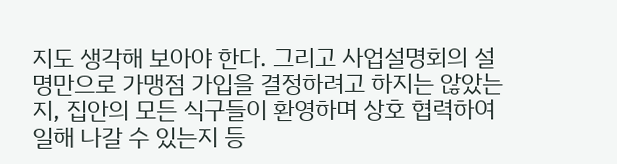지도 생각해 보아야 한다. 그리고 사업설명회의 설명만으로 가맹점 가입을 결정하려고 하지는 않았는지, 집안의 모든 식구들이 환영하며 상호 협력하여 일해 나갈 수 있는지 등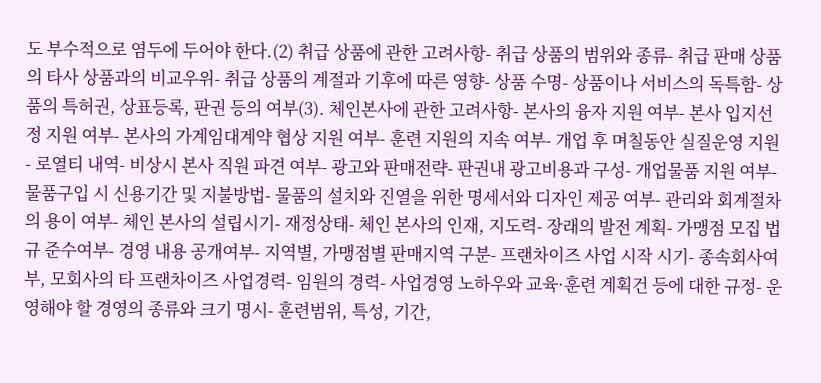도 부수적으로 염두에 두어야 한다.(2) 취급 상품에 관한 고려사항- 취급 상품의 범위와 종류- 취급 판매 상품의 타사 상품과의 비교우위- 취급 상품의 계절과 기후에 따른 영향- 상품 수명- 상품이나 서비스의 독특함- 상품의 특허권, 상표등록, 판권 등의 여부(3). 체인본사에 관한 고려사항- 본사의 융자 지원 여부- 본사 입지선정 지원 여부- 본사의 가계임대계약 협상 지원 여부- 훈련 지원의 지속 여부- 개업 후 며칠동안 실질운영 지원- 로열티 내역- 비상시 본사 직원 파견 여부- 광고와 판매전략- 판권내 광고비용과 구성- 개업물품 지원 여부- 물품구입 시 신용기간 및 지불방법- 물품의 설치와 진열을 위한 명세서와 디자인 제공 여부- 관리와 회계절차의 용이 여부- 체인 본사의 설립시기- 재정상태- 체인 본사의 인재, 지도력- 장래의 발전 계획- 가맹점 모집 법규 준수여부- 경영 내용 공개여부- 지역별, 가맹점별 판매지역 구분- 프랜차이즈 사업 시작 시기- 종속회사여부, 모회사의 타 프랜차이즈 사업경력- 임원의 경력- 사업경영 노하우와 교육·훈련 계획건 등에 대한 규정- 운영해야 할 경영의 종류와 크기 명시- 훈련범위, 특성, 기간,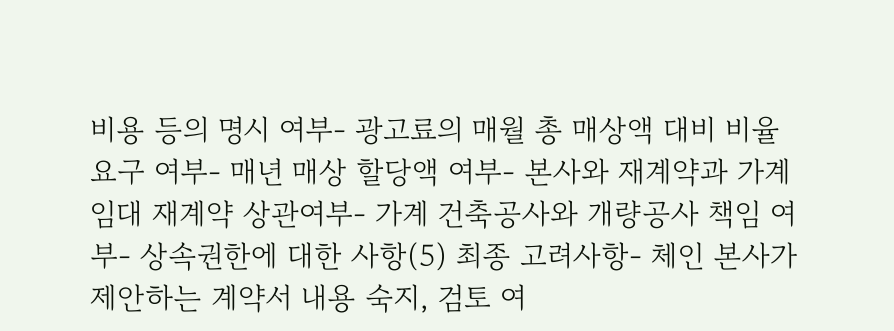비용 등의 명시 여부- 광고료의 매월 총 매상액 대비 비율 요구 여부- 매년 매상 할당액 여부- 본사와 재계약과 가계임대 재계약 상관여부- 가계 건축공사와 개량공사 책임 여부- 상속권한에 대한 사항(5) 최종 고려사항- 체인 본사가 제안하는 계약서 내용 숙지, 검토 여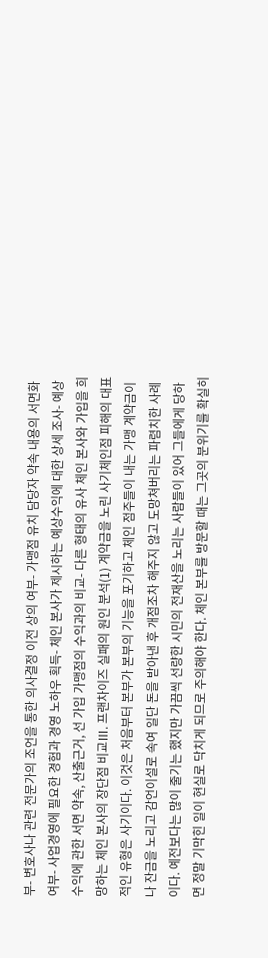부- 변호사나 관련 전문가의 조언을 통한 의사결정 이전 상의 여부- 가맹점 유치 담당자 약속 내용의 서면화 여부- 사업경영에 필요한 경험과 경영 노하우 획득- 체인 본사가 제시하는 예상수익에 대한 상세 조사- 예상수익에 관한 서면 약속, 산출근거, 선 가입 가맹점의 수익과의 비교- 다른 형태의 유사 체인 본사와 가입을 희망하는 체인 본사의 장단점 비교Ⅲ. 프랜차이즈 실패의 원인 분석(1) 계약금을 노린 사기체인점 피해의 대표적인 유형은 사기이다. 이것은 처음부터 본부가 본부의 기능을 포기하고 체인 점주들이 내는 가맹 계약금이나 잔금을 노리고 감언이설로 속여 일단 돈을 받아낸 후 개점조차 해주지 않고 도망쳐버리는 파렴치한 사례이다. 예전보다는 많이 줄기는 했지만 가끔씩 선량한 시민의 전재산을 노리는 사람들이 있어 그들에게 당하면 정말 기막힌 일이 현실로 닥치게 되므로 주의해야 한다. 체인 본부를 방문할 때는 그곳의 분위기를 확실히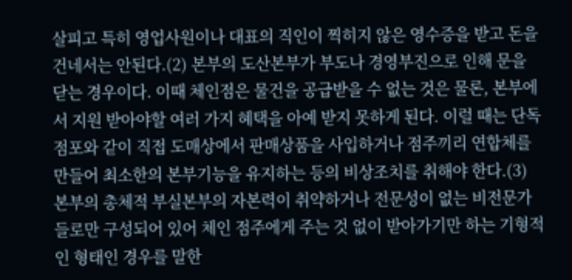살피고 특히 영업사원이나 대표의 직인이 찍히지 않은 영수증을 받고 돈을 건네서는 안된다.(2) 본부의 도산본부가 부도나 경영부진으로 인해 문을 닫는 경우이다. 이때 체인점은 물건을 공급받을 수 없는 것은 물론, 본부에서 지원 받아야할 여러 가지 혜택을 아예 받지 못하게 된다. 이럴 때는 단독점포와 같이 직접 도매상에서 판매상품을 사입하거나 점주끼리 연합체를 만들어 최소한의 본부기능을 유지하는 등의 비상조치를 취해야 한다.(3) 본부의 총체적 부실본부의 자본력이 취약하거나 전문성이 없는 비전문가들로만 구성되어 있어 체인 점주에게 주는 것 없이 받아가기만 하는 기형적인 형태인 경우를 말한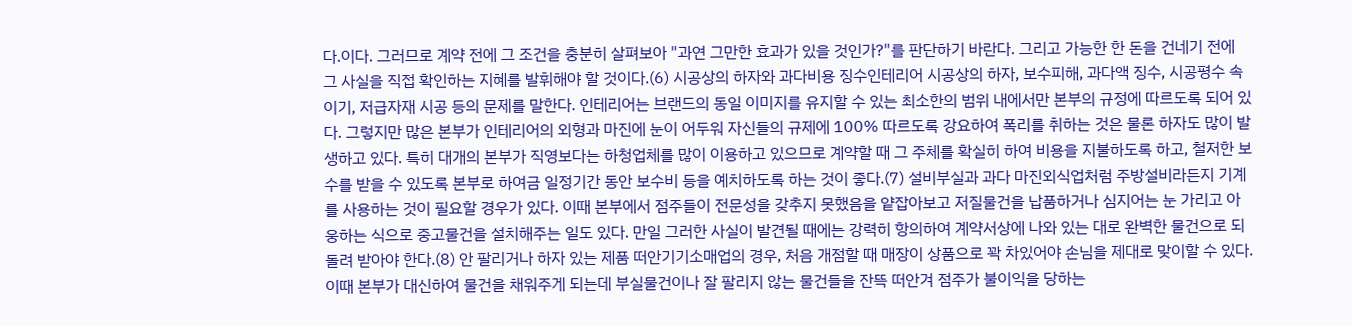다.이다. 그러므로 계약 전에 그 조건을 충분히 살펴보아 "과연 그만한 효과가 있을 것인가?"를 판단하기 바란다. 그리고 가능한 한 돈을 건네기 전에 그 사실을 직접 확인하는 지혜를 발휘해야 할 것이다.(6) 시공상의 하자와 과다비용 징수인테리어 시공상의 하자, 보수피해, 과다액 징수, 시공평수 속이기, 저급자재 시공 등의 문제를 말한다. 인테리어는 브랜드의 동일 이미지를 유지할 수 있는 최소한의 범위 내에서만 본부의 규정에 따르도록 되어 있다. 그렇지만 많은 본부가 인테리어의 외형과 마진에 눈이 어두워 자신들의 규제에 100% 따르도록 강요하여 폭리를 취하는 것은 물론 하자도 많이 발생하고 있다. 특히 대개의 본부가 직영보다는 하청업체를 많이 이용하고 있으므로 계약할 때 그 주체를 확실히 하여 비용을 지불하도록 하고, 철저한 보수를 받을 수 있도록 본부로 하여금 일정기간 동안 보수비 등을 예치하도록 하는 것이 좋다.(7) 설비부실과 과다 마진외식업처럼 주방설비라든지 기계를 사용하는 것이 필요할 경우가 있다. 이때 본부에서 점주들이 전문성을 갖추지 못했음을 얕잡아보고 저질물건을 납품하거나 심지어는 눈 가리고 아웅하는 식으로 중고물건을 설치해주는 일도 있다. 만일 그러한 사실이 발견될 때에는 강력히 항의하여 계약서상에 나와 있는 대로 완벽한 물건으로 되돌려 받아야 한다.(8) 안 팔리거나 하자 있는 제품 떠안기기소매업의 경우, 처음 개점할 때 매장이 상품으로 꽉 차있어야 손님을 제대로 맞이할 수 있다. 이때 본부가 대신하여 물건을 채워주게 되는데 부실물건이나 잘 팔리지 않는 물건들을 잔뜩 떠안겨 점주가 불이익을 당하는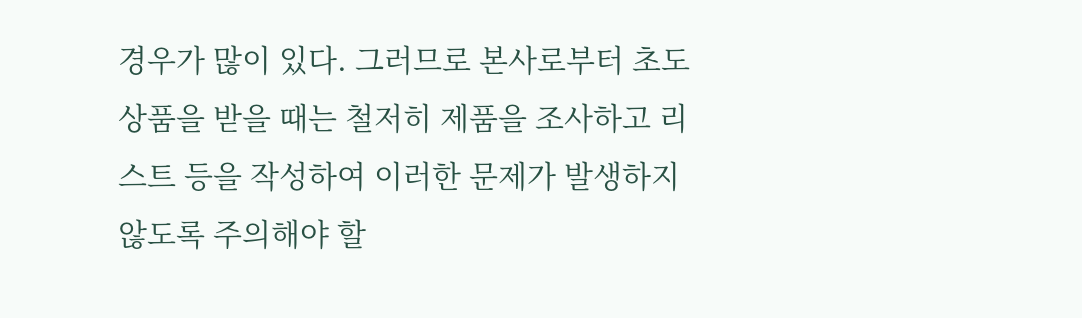경우가 많이 있다. 그러므로 본사로부터 초도상품을 받을 때는 철저히 제품을 조사하고 리스트 등을 작성하여 이러한 문제가 발생하지 않도록 주의해야 할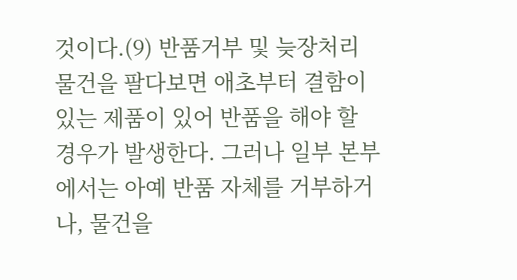것이다.(9) 반품거부 및 늦장처리물건을 팔다보면 애초부터 결함이 있는 제품이 있어 반품을 해야 할 경우가 발생한다. 그러나 일부 본부에서는 아예 반품 자체를 거부하거나, 물건을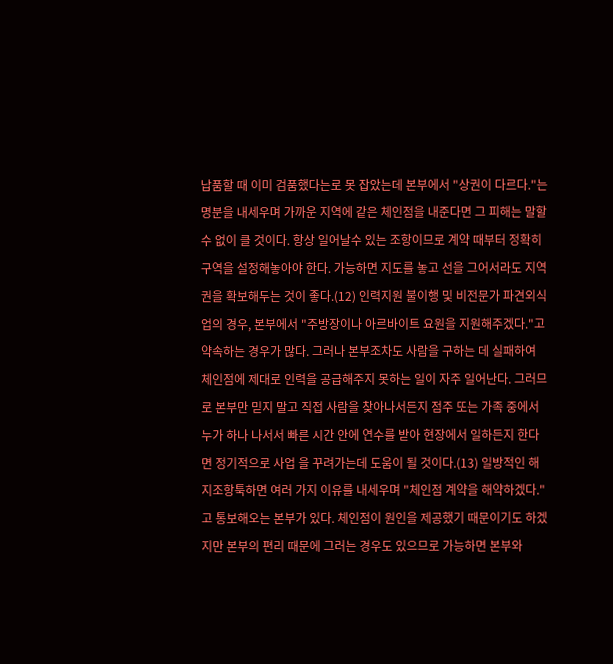납품할 때 이미 검품했다는로 못 잡았는데 본부에서 "상권이 다르다."는 명분을 내세우며 가까운 지역에 같은 체인점을 내준다면 그 피해는 말할 수 없이 클 것이다. 항상 일어날수 있는 조항이므로 계약 때부터 정확히 구역을 설정해놓아야 한다. 가능하면 지도를 놓고 선을 그어서라도 지역권을 확보해두는 것이 좋다.(12) 인력지원 불이행 및 비전문가 파견외식업의 경우, 본부에서 "주방장이나 아르바이트 요원을 지원해주겠다."고 약속하는 경우가 많다. 그러나 본부조차도 사람을 구하는 데 실패하여 체인점에 제대로 인력을 공급해주지 못하는 일이 자주 일어난다. 그러므로 본부만 믿지 말고 직접 사람을 찾아나서든지 점주 또는 가족 중에서 누가 하나 나서서 빠른 시간 안에 연수를 받아 현장에서 일하든지 한다면 정기적으로 사업 을 꾸려가는데 도움이 될 것이다.(13) 일방적인 해지조항툭하면 여러 가지 이유를 내세우며 "체인점 계약을 해약하겠다."고 통보해오는 본부가 있다. 체인점이 원인을 제공했기 때문이기도 하겠지만 본부의 편리 때문에 그러는 경우도 있으므로 가능하면 본부와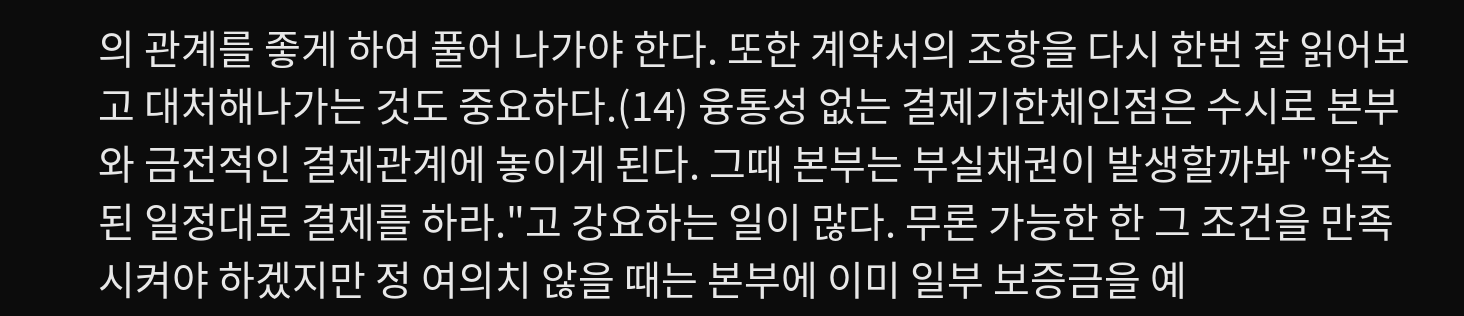의 관계를 좋게 하여 풀어 나가야 한다. 또한 계약서의 조항을 다시 한번 잘 읽어보고 대처해나가는 것도 중요하다.(14) 융통성 없는 결제기한체인점은 수시로 본부와 금전적인 결제관계에 놓이게 된다. 그때 본부는 부실채권이 발생할까봐 "약속된 일정대로 결제를 하라."고 강요하는 일이 많다. 무론 가능한 한 그 조건을 만족시켜야 하겠지만 정 여의치 않을 때는 본부에 이미 일부 보증금을 예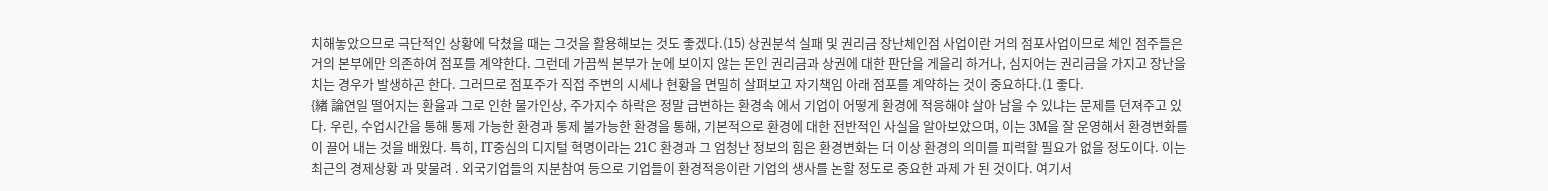치해놓았으므로 극단적인 상황에 닥쳤을 때는 그것을 활용해보는 것도 좋겠다.(15) 상권분석 실패 및 권리금 장난체인점 사업이란 거의 점포사업이므로 체인 점주들은 거의 본부에만 의존하여 점포를 계약한다. 그런데 가끔씩 본부가 눈에 보이지 않는 돈인 권리금과 상권에 대한 판단을 게을리 하거나, 심지어는 권리금을 가지고 장난을 치는 경우가 발생하곤 한다. 그러므로 점포주가 직접 주변의 시세나 현황을 면밀히 살펴보고 자기책임 아래 점포를 계약하는 것이 중요하다.(1 좋다.
{緖 論연일 떨어지는 환율과 그로 인한 물가인상, 주가지수 하락은 정말 급변하는 환경속 에서 기업이 어떻게 환경에 적응해야 살아 남을 수 있냐는 문제를 던져주고 있다. 우린, 수업시간을 통해 통제 가능한 환경과 통제 불가능한 환경을 통해, 기본적으로 환경에 대한 전반적인 사실을 알아보았으며, 이는 3M을 잘 운영해서 환경변화를 이 끌어 내는 것을 배웠다. 특히, IT중심의 디지털 혁명이라는 21C 환경과 그 엄청난 정보의 힘은 환경변화는 더 이상 환경의 의미를 피력할 필요가 없을 정도이다. 이는 최근의 경제상황 과 맞물려 . 외국기업들의 지분참여 등으로 기업들이 환경적응이란 기업의 생사를 논할 정도로 중요한 과제 가 된 것이다. 여기서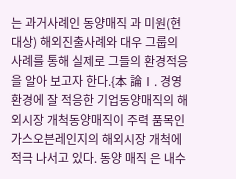는 과거사례인 동양매직 과 미원(현 대상) 해외진출사례와 대우 그룹의 사례를 통해 실제로 그들의 환경적응을 알아 보고자 한다.{本 論Ⅰ. 경영환경에 잘 적응한 기업동양매직의 해외시장 개척동양매직이 주력 품목인 가스오븐레인지의 해외시장 개척에 적극 나서고 있다. 동양 매직 은 내수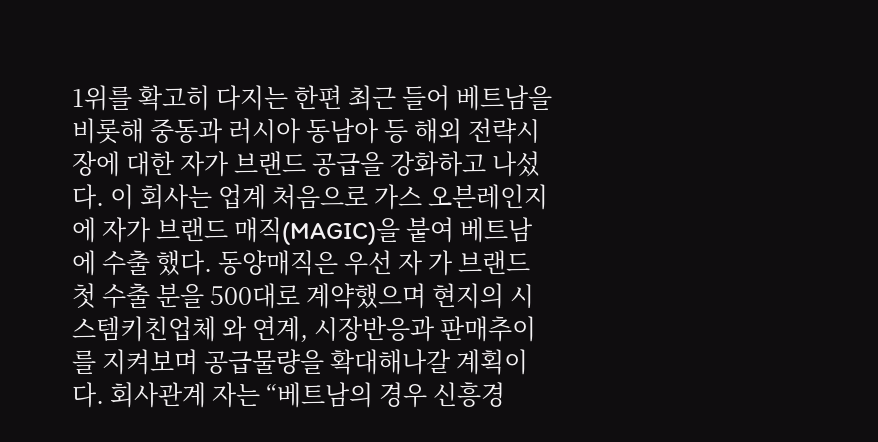1위를 확고히 다지는 한편 최근 들어 베트남을 비롯해 중동과 러시아 동남아 등 해외 전략시장에 대한 자가 브랜드 공급을 강화하고 나섰다. 이 회사는 업계 처음으로 가스 오븐레인지에 자가 브랜드 매직(MAGIC)을 붙여 베트남에 수출 했다. 동양매직은 우선 자 가 브랜드 첫 수출 분을 500대로 계약했으며 현지의 시스템키친업체 와 연계, 시장반응과 판매추이를 지켜보며 공급물량을 확대해나갈 계획이다. 회사관계 자는 “베트남의 경우 신흥경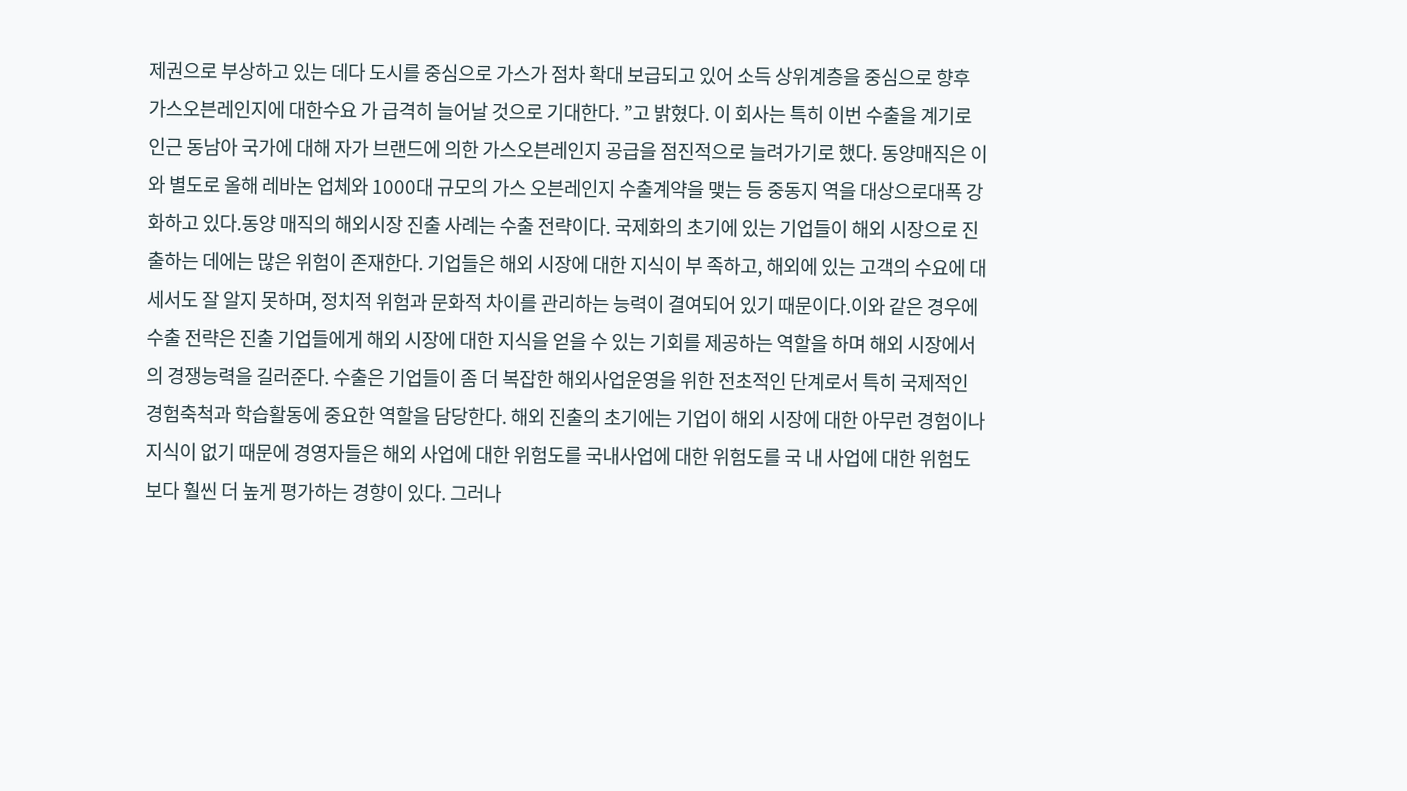제권으로 부상하고 있는 데다 도시를 중심으로 가스가 점차 확대 보급되고 있어 소득 상위계층을 중심으로 향후 가스오븐레인지에 대한수요 가 급격히 늘어날 것으로 기대한다. ”고 밝혔다. 이 회사는 특히 이번 수출을 계기로 인근 동남아 국가에 대해 자가 브랜드에 의한 가스오븐레인지 공급을 점진적으로 늘려가기로 했다. 동양매직은 이와 별도로 올해 레바논 업체와 1000대 규모의 가스 오븐레인지 수출계약을 맺는 등 중동지 역을 대상으로대폭 강화하고 있다.동양 매직의 해외시장 진출 사례는 수출 전략이다. 국제화의 초기에 있는 기업들이 해외 시장으로 진출하는 데에는 많은 위험이 존재한다. 기업들은 해외 시장에 대한 지식이 부 족하고, 해외에 있는 고객의 수요에 대세서도 잘 알지 못하며, 정치적 위험과 문화적 차이를 관리하는 능력이 결여되어 있기 때문이다.이와 같은 경우에 수출 전략은 진출 기업들에게 해외 시장에 대한 지식을 얻을 수 있는 기회를 제공하는 역할을 하며 해외 시장에서의 경쟁능력을 길러준다. 수출은 기업들이 좀 더 복잡한 해외사업운영을 위한 전초적인 단계로서 특히 국제적인 경험축척과 학습활동에 중요한 역할을 담당한다. 해외 진출의 초기에는 기업이 해외 시장에 대한 아무런 경험이나 지식이 없기 때문에 경영자들은 해외 사업에 대한 위험도를 국내사업에 대한 위험도를 국 내 사업에 대한 위험도보다 훨씬 더 높게 평가하는 경향이 있다. 그러나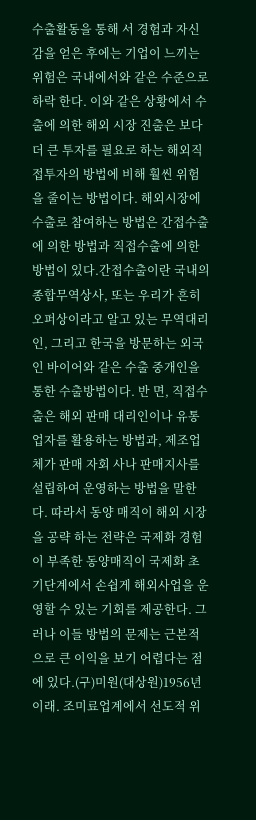수출활동을 통해 서 경험과 자신감을 얻은 후에는 기업이 느끼는 위험은 국내에서와 같은 수준으로 하락 한다. 이와 같은 상황에서 수출에 의한 해외 시장 진출은 보다 더 큰 투자를 필요로 하는 해외직접투자의 방법에 비해 훨씬 위험을 줄이는 방법이다. 해외시장에 수출로 참여하는 방법은 간접수출에 의한 방법과 직접수출에 의한 방법이 있다.간접수출이란 국내의 종합무역상사, 또는 우리가 흔히 오퍼상이라고 알고 있는 무역대리 인, 그리고 한국을 방문하는 외국인 바이어와 같은 수출 중개인을 통한 수출방법이다. 반 면, 직접수출은 해외 판매 대리인이나 유통업자를 활용하는 방법과, 제조업체가 판매 자회 사나 판매지사를 설립하여 운영하는 방법을 말한다. 따라서 동양 매직이 해외 시장을 공략 하는 전략은 국제화 경험이 부족한 동양매직이 국제화 초기단계에서 손쉽게 해외사업을 운영할 수 있는 기회를 제공한다. 그러나 이들 방법의 문제는 근본적으로 큰 이익을 보기 어렵다는 점에 있다.(구)미원(대상원)1956년이래. 조미료업계에서 선도적 위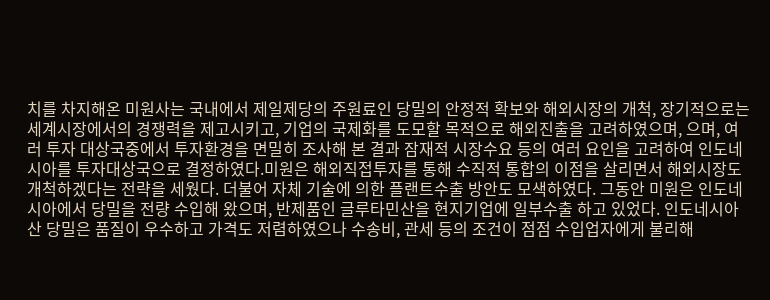치를 차지해온 미원사는 국내에서 제일제당의 주원료인 당밀의 안정적 확보와 해외시장의 개척, 장기적으로는 세계시장에서의 경쟁력을 제고시키고, 기업의 국제화를 도모할 목적으로 해외진출을 고려하였으며, 으며, 여러 투자 대상국중에서 투자환경을 면밀히 조사해 본 결과 잠재적 시장수요 등의 여러 요인을 고려하여 인도네시아를 투자대상국으로 결정하였다.미원은 해외직접투자를 통해 수직적 통합의 이점을 살리면서 해외시장도 개척하겠다는 전략을 세웠다. 더불어 자체 기술에 의한 플랜트수출 방안도 모색하였다. 그동안 미원은 인도네시아에서 당밀을 전량 수입해 왔으며, 반제품인 글루타민산을 현지기업에 일부수출 하고 있었다. 인도네시아산 당밀은 품질이 우수하고 가격도 저렴하였으나 수송비, 관세 등의 조건이 점점 수입업자에게 불리해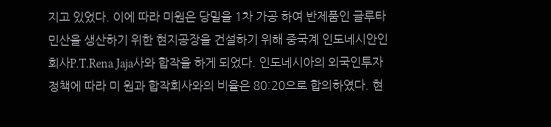지고 있었다. 이에 따라 미원은 당밀을 1차 가공 하여 반제품인 글루타민산을 생산하기 위한 현지공장을 건설하기 위해 중국계 인도네시안인 회사P.T.Rena Jaja사와 합작을 하게 되었다. 인도네시아의 외국인투자정책에 따라 미 원과 합작회사와의 비율은 80:20으로 합의하였다. 현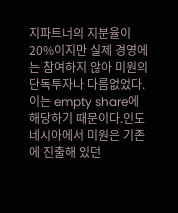지파트너의 지분율이 20%이지만 실제 경영에는 참여하지 않아 미원의 단독투자나 다름없었다. 이는 empty share에 해당하기 때문이다.인도네시아에서 미원은 기존에 진출해 있던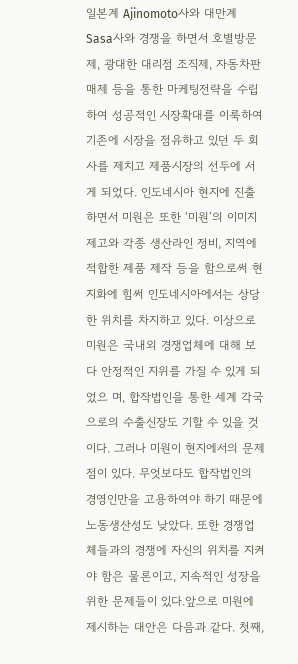일본계 Ajinomoto사와 대만계 Sasa사와 경쟁을 하면서 호별방문제, 광대한 대리점 조직제, 자동차판매제 등을 통한 마케팅전략을 수립하여 성공적인 시장확대를 이룩하여 기존에 시장을 점유하고 있던 두 회사를 제치고 제품시장의 선두에 서게 되었다. 인도네시아 현지에 진출하면서 미원은 또한 ‘미원’의 이미지제고와 각종 생산라인 정비, 지역에 적합한 제품 제작 등을 함으로써 현지화에 힘써 인도네시아에서는 상당한 위치를 차지하고 있다. 이상으로 미원은 국내외 경쟁업체에 대해 보다 안정적인 지위를 가질 수 있게 되었으 며, 합작법인을 통한 세계 각국으로의 수출신장도 기할 수 있을 것이다. 그러나 미원이 현지에서의 문제점이 있다. 무엇보다도 합작법인의 경영인만을 고용하여야 하기 때문에 노동생산성도 낮았다. 또한 경쟁업체들과의 경쟁에 자신의 위치를 지켜야 함은 물론이고, 지속적인 성장을 위한 문제들이 있다.앞으로 미원에 제시하는 대안은 다음과 같다. 첫째,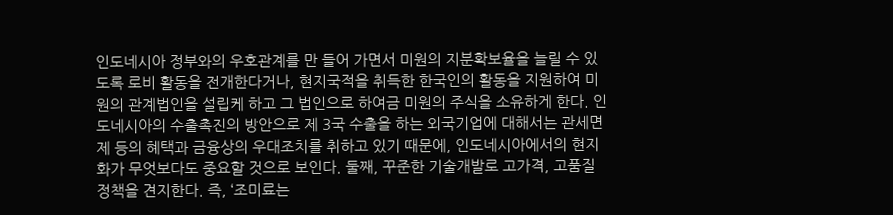인도네시아 정부와의 우호관계를 만 들어 가면서 미원의 지분확보율을 늘릴 수 있도록 로비 활동을 전개한다거나, 현지국적을 취득한 한국인의 활동을 지원하여 미원의 관계법인을 설립케 하고 그 법인으로 하여금 미원의 주식을 소유하게 한다. 인도네시아의 수출촉진의 방안으로 제 3국 수출을 하는 외국기업에 대해서는 관세면제 등의 혜택과 금융상의 우대조치를 취하고 있기 때문에, 인도네시아에서의 현지화가 무엇보다도 중요할 것으로 보인다. 둘째, 꾸준한 기술개발로 고가격, 고품질 정책을 견지한다. 즉, ‘조미료는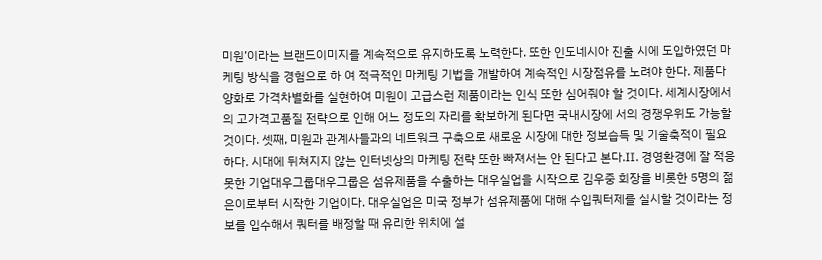미원’이라는 브랜드이미지를 계속적으로 유지하도록 노력한다. 또한 인도네시아 진출 시에 도입하였던 마케팅 방식을 경험으로 하 여 적극적인 마케팅 기법을 개발하여 계속적인 시장점유를 노려야 한다. 제품다양화로 가격차별화를 실현하여 미원이 고급스런 제품이라는 인식 또한 심어줘야 할 것이다. 세계시장에서의 고가격고품질 전략으로 인해 어느 정도의 자리를 확보하게 된다면 국내시장에 서의 경쟁우위도 가능할 것이다. 셋째, 미원과 관계사들과의 네트워크 구축으로 새로운 시장에 대한 정보습득 및 기술축적이 필요하다. 시대에 뒤쳐지지 않는 인터넷상의 마케팅 전략 또한 빠져서는 안 된다고 본다.Ⅱ. 경영환경에 잘 적응 못한 기업대우그룹대우그룹은 섬유제품을 수출하는 대우실업을 시작으로 김우중 회장을 비롯한 5명의 젊은이로부터 시작한 기업이다. 대우실업은 미국 정부가 섬유제품에 대해 수입쿼터제를 실시할 것이라는 정보를 입수해서 쿼터를 배정할 때 유리한 위치에 설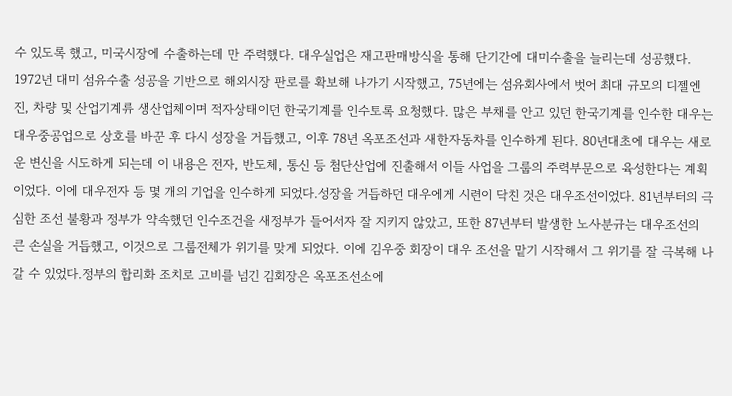수 있도록 했고, 미국시장에 수출하는데 만 주력했다. 대우실업은 재고판매방식을 통해 단기간에 대미수출을 늘리는데 성공했다. 1972년 대미 섬유수출 성공을 기반으로 해외시장 판로를 확보해 나가기 시작했고, 75년에는 섬유회사에서 벗어 최대 규모의 디젤엔진, 차량 및 산업기계류 생산업체이며 적자상태이던 한국기계를 인수토록 요청했다. 많은 부채를 안고 있던 한국기계를 인수한 대우는 대우중공업으로 상호를 바꾼 후 다시 성장을 거듭했고, 이후 78년 옥포조선과 새한자동차를 인수하게 된다. 80년대초에 대우는 새로운 변신을 시도하게 되는데 이 내용은 전자, 반도체, 통신 등 첨단산업에 진출해서 이들 사업을 그룹의 주력부문으로 육성한다는 계획이었다. 이에 대우전자 등 몇 개의 기업을 인수하게 되었다.성장을 거듭하던 대우에게 시련이 닥친 것은 대우조선이었다. 81년부터의 극심한 조선 불황과 정부가 약속했던 인수조건을 새정부가 들어서자 잘 지키지 않았고, 또한 87년부터 발생한 노사분규는 대우조선의 큰 손실을 거듭했고, 이것으로 그룹전체가 위기를 맞게 되었다. 이에 김우중 회장이 대우 조선을 맡기 시작해서 그 위기를 잘 극복해 나갈 수 있었다.정부의 합리화 조치로 고비를 넘긴 김회장은 옥포조선소에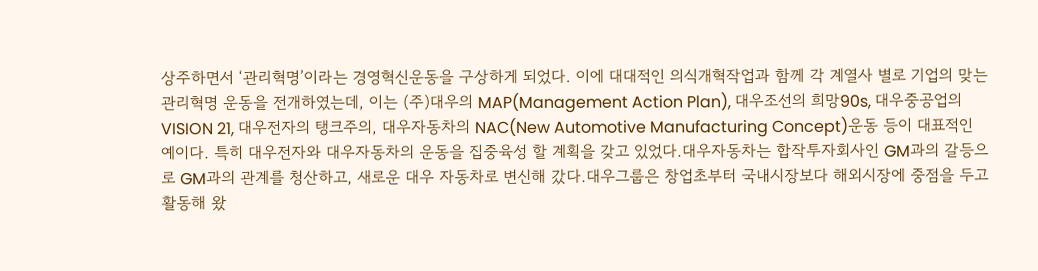상주하면서 ‘관리혁명’이라는 경영혁신운동을 구상하게 되었다. 이에 대대적인 의식개혁작업과 함께 각 계열사 별로 기업의 맞는 관리혁명 운동을 전개하였는데, 이는 (주)대우의 MAP(Management Action Plan), 대우조선의 희망90s, 대우중공업의 VISION 21, 대우전자의 탱크주의, 대우자동차의 NAC(New Automotive Manufacturing Concept)운동 등이 대표적인 예이다. 특히 대우전자와 대우자동차의 운동을 집중육성 할 계획을 갖고 있었다.대우자동차는 합작투자회사인 GM과의 갈등으로 GM과의 관계를 청산하고, 새로운 대우 자동차로 변신해 갔다.대우그룹은 창업초부터 국내시장보다 해외시장에 중점을 두고 활동해 왔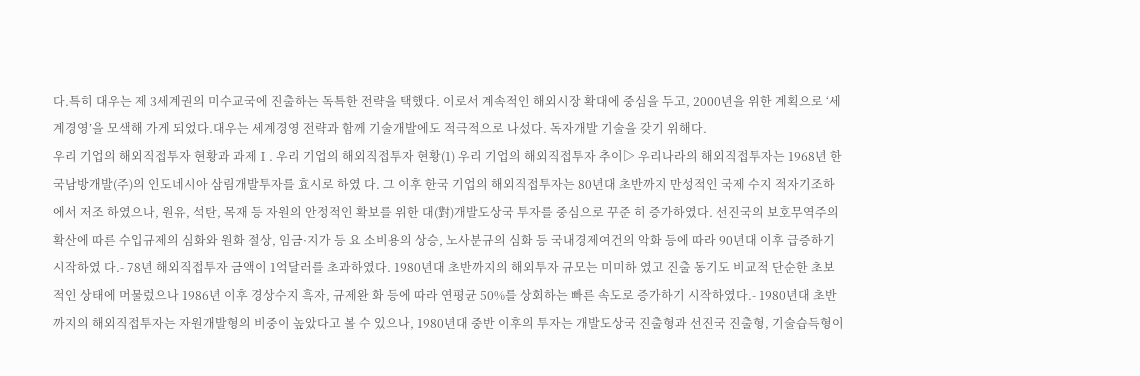다.특히 대우는 제 3세계권의 미수교국에 진출하는 독특한 전략을 택했다. 이로서 계속적인 해외시장 확대에 중심을 두고, 2000년을 위한 계획으로 ‘세계경영’을 모색해 가게 되었다.대우는 세계경영 전략과 함께 기술개발에도 적극적으로 나섰다. 독자개발 기술을 갖기 위해다.
우리 기업의 해외직접투자 현황과 과제Ⅰ. 우리 기업의 해외직접투자 현황(1) 우리 기업의 해외직접투자 추이▷ 우리나라의 해외직접투자는 1968년 한국남방개발(주)의 인도네시아 삼림개발투자를 효시로 하였 다. 그 이후 한국 기업의 해외직접투자는 80년대 초반까지 만성적인 국제 수지 적자기조하에서 저조 하였으나, 원유, 석탄, 목재 등 자원의 안정적인 확보를 위한 대(對)개발도상국 투자를 중심으로 꾸준 히 증가하였다. 선진국의 보호무역주의 확산에 따른 수입규제의 심화와 원화 절상, 임금·지가 등 요 소비용의 상승, 노사분규의 심화 등 국내경제여건의 악화 등에 따라 90년대 이후 급증하기 시작하였 다.- 78년 해외직접투자 금액이 1억달러를 초과하였다. 1980년대 초반까지의 해외투자 규모는 미미하 였고 진출 동기도 비교적 단순한 초보적인 상태에 머물렀으나 1986년 이후 경상수지 흑자, 규제완 화 등에 따라 연평균 50%를 상회하는 빠른 속도로 증가하기 시작하였다.- 1980년대 초반까지의 해외직접투자는 자원개발형의 비중이 높았다고 볼 수 있으나, 1980년대 중반 이후의 투자는 개발도상국 진출형과 선진국 진출형, 기술습득형이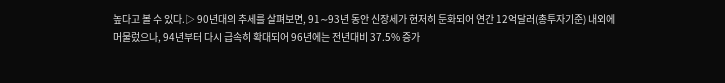높다고 볼 수 있다.▷ 90년대의 추세를 살펴보면, 91∼93년 동안 신장세가 현저히 둔화되어 연간 12억달러(총투자기준) 내외에 머물렀으나, 94년부터 다시 급속히 확대되어 96년에는 전년대비 37.5% 증가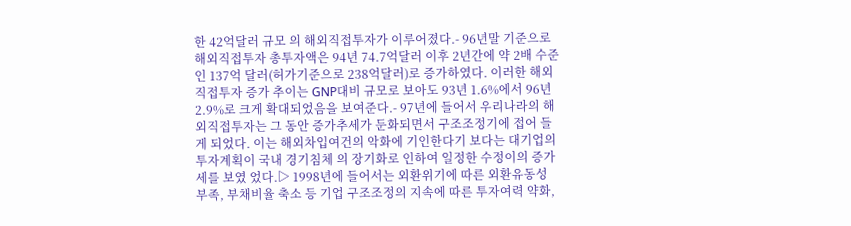한 42억달러 규모 의 해외직접투자가 이루어졌다.- 96년말 기준으로 해외직접투자 총투자액은 94년 74.7억달러 이후 2년간에 약 2배 수준인 137억 달러(허가기준으로 238억달러)로 증가하였다. 이러한 해외직접투자 증가 추이는 GNP대비 규모로 보아도 93년 1.6%에서 96년 2.9%로 크게 확대되었음을 보여준다.- 97년에 들어서 우리나라의 해외직접투자는 그 동안 증가추세가 둔화되면서 구조조정기에 접어 들게 되었다. 이는 해외차입여건의 악화에 기인한다기 보다는 대기업의 투자계획이 국내 경기침체 의 장기화로 인하여 일정한 수정이의 증가세를 보였 었다.▷ 1998년에 들어서는 외환위기에 따른 외환유동성 부족, 부채비율 축소 등 기업 구조조정의 지속에 따른 투자여력 약화,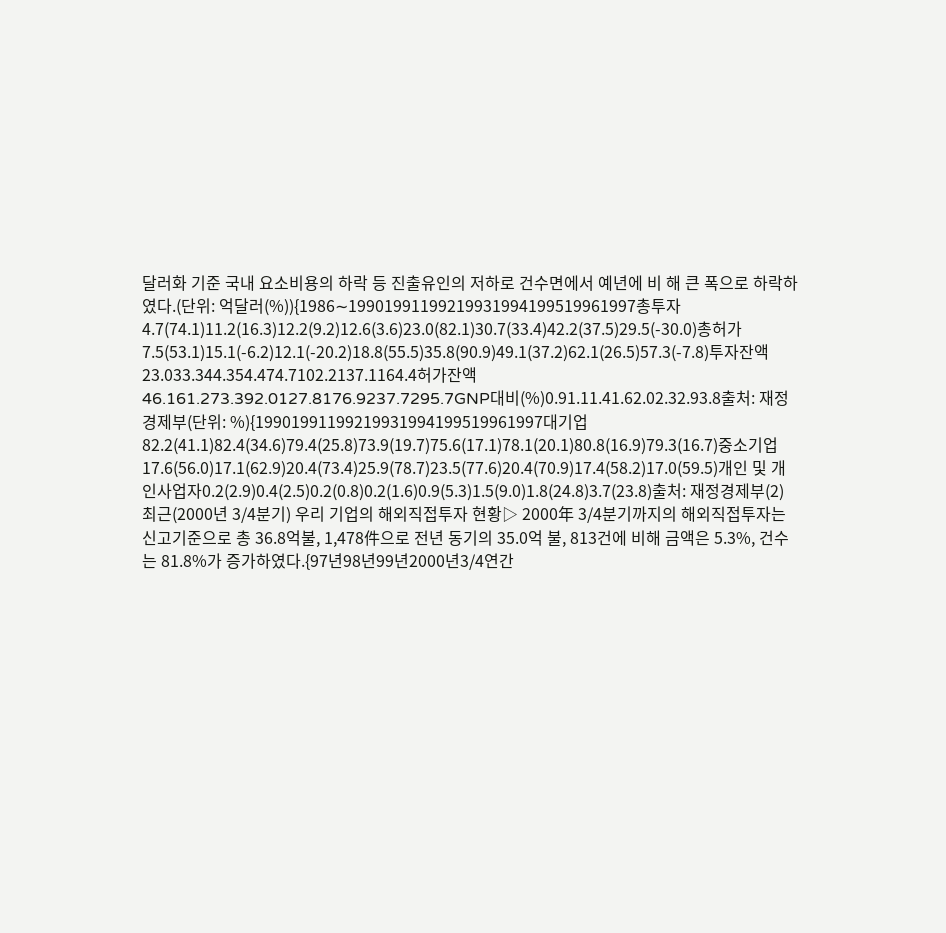달러화 기준 국내 요소비용의 하락 등 진출유인의 저하로 건수면에서 예년에 비 해 큰 폭으로 하락하였다.(단위: 억달러(%)){1986∼19901991199219931994199519961997총투자4.7(74.1)11.2(16.3)12.2(9.2)12.6(3.6)23.0(82.1)30.7(33.4)42.2(37.5)29.5(-30.0)총허가7.5(53.1)15.1(-6.2)12.1(-20.2)18.8(55.5)35.8(90.9)49.1(37.2)62.1(26.5)57.3(-7.8)투자잔액23.033.344.354.474.7102.2137.1164.4허가잔액46.161.273.392.0127.8176.9237.7295.7GNP대비(%)0.91.11.41.62.02.32.93.8출처: 재정경제부(단위: %){19901991199219931994199519961997대기업82.2(41.1)82.4(34.6)79.4(25.8)73.9(19.7)75.6(17.1)78.1(20.1)80.8(16.9)79.3(16.7)중소기업17.6(56.0)17.1(62.9)20.4(73.4)25.9(78.7)23.5(77.6)20.4(70.9)17.4(58.2)17.0(59.5)개인 및 개인사업자0.2(2.9)0.4(2.5)0.2(0.8)0.2(1.6)0.9(5.3)1.5(9.0)1.8(24.8)3.7(23.8)출처: 재정경제부(2) 최근(2000년 3/4분기) 우리 기업의 해외직접투자 현황▷ 2000年 3/4분기까지의 해외직접투자는 신고기준으로 총 36.8억불, 1,478件으로 전년 동기의 35.0억 불, 813건에 비해 금액은 5.3%, 건수는 81.8%가 증가하였다.{97년98년99년2000년3/4연간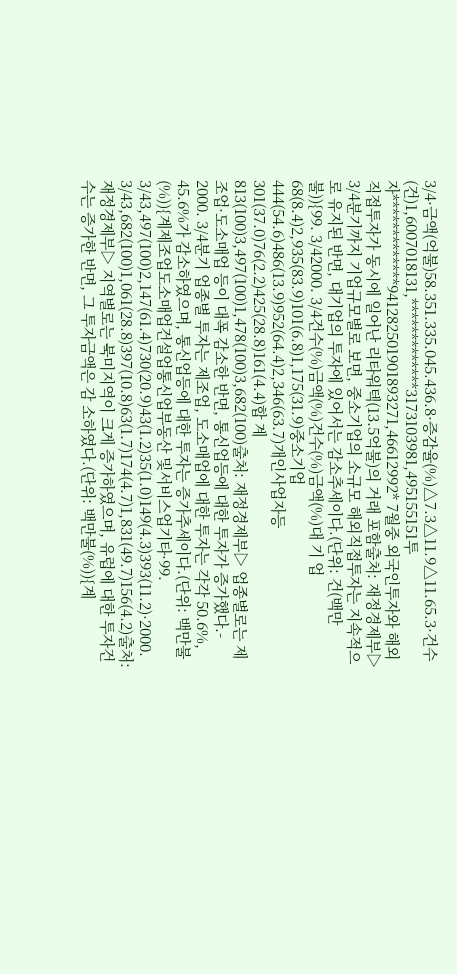3/4·금액(억불)58.351.335.045.436.8·증감율(%)△7.3△11.9△11.65.3·건수(건)1,6007018131,*************3173103981,495155151투자*************941282501901893271,46612992* 7월중 외국인투자와 해외직접투자가 동시에 일어난 리타워텍(13.5억불)의 거래 포함출처: 재정경제부▷ 3/4분기까지 기업규모별로 보면, 중소기업의 소규모 해외직접투자는 지속적으로 유지된 반면, 대기업의 투자에 있어서는 감소추세이다.(단위: 건(백만불)){99. 3/42000. 3/4건수(%)금액(%)건수(%)금액(%)대 기 업68(8.4)2,935(83.9)101(6.8)1,175(31.9)중소기업444(54.6)486(13.9)952(64.4)2,346(63.7)개인사업자등301(37.0)76(2.2)425(28.8)161(4.4)합 계813(100)3,497(100)1,478(100)3,682(100)출처: 재정경제부▷ 업종별로는 제조업·도소매업 등이 대폭 감소한 반면, 통신업등에 대한 투자가 증가했다.- 2000. 3/4분기 업종별 투자는 제조업, 도소매업에 대한 투자는 각각 50.6%, 45.6%가 감소하였으며, 통신업등에 대한 투자는 증가추세이다.(단위: 백만불(%)){계제조업도소매업건설업통신업부동산 및서비스업기타·99. 3/43,497(100)2,147(61.4)730(20.9)43(1.2)35(1.0)149(4.3)393(11.2)·2000. 3/43,682(100)1,061(28.8)397(10.8)63(1.7)174(4.7)1,831(49.7)156(4.2)출처: 재정경제부▷ 지역별로는 북미지역이 크게 증가하였으며, 유럽에 대한 투자건수는 증가한 반면, 그 투자금액은 감 소하였다.(단위: 백만불(%)){계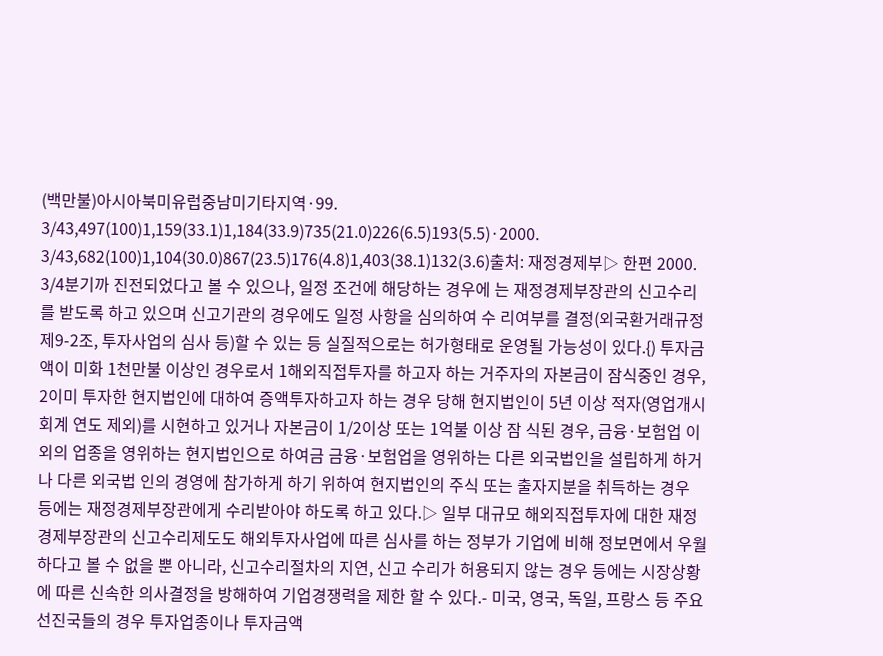(백만불)아시아북미유럽중남미기타지역·99. 3/43,497(100)1,159(33.1)1,184(33.9)735(21.0)226(6.5)193(5.5)·2000. 3/43,682(100)1,104(30.0)867(23.5)176(4.8)1,403(38.1)132(3.6)출처: 재정경제부▷ 한편 2000. 3/4분기까 진전되었다고 볼 수 있으나, 일정 조건에 해당하는 경우에 는 재정경제부장관의 신고수리를 받도록 하고 있으며 신고기관의 경우에도 일정 사항을 심의하여 수 리여부를 결정(외국환거래규정 제9-2조, 투자사업의 심사 등)할 수 있는 등 실질적으로는 허가형태로 운영될 가능성이 있다.{) 투자금액이 미화 1천만불 이상인 경우로서 1해외직접투자를 하고자 하는 거주자의 자본금이 잠식중인 경우, 2이미 투자한 현지법인에 대하여 증액투자하고자 하는 경우 당해 현지법인이 5년 이상 적자(영업개시 회계 연도 제외)를 시현하고 있거나 자본금이 1/2이상 또는 1억불 이상 잠 식된 경우, 금융·보험업 이외의 업종을 영위하는 현지법인으로 하여금 금융·보험업을 영위하는 다른 외국법인을 설립하게 하거나 다른 외국법 인의 경영에 참가하게 하기 위하여 현지법인의 주식 또는 출자지분을 취득하는 경우 등에는 재정경제부장관에게 수리받아야 하도록 하고 있다.▷ 일부 대규모 해외직접투자에 대한 재정경제부장관의 신고수리제도도 해외투자사업에 따른 심사를 하는 정부가 기업에 비해 정보면에서 우월하다고 볼 수 없을 뿐 아니라, 신고수리절차의 지연, 신고 수리가 허용되지 않는 경우 등에는 시장상황에 따른 신속한 의사결정을 방해하여 기업경쟁력을 제한 할 수 있다.- 미국, 영국, 독일, 프랑스 등 주요 선진국들의 경우 투자업종이나 투자금액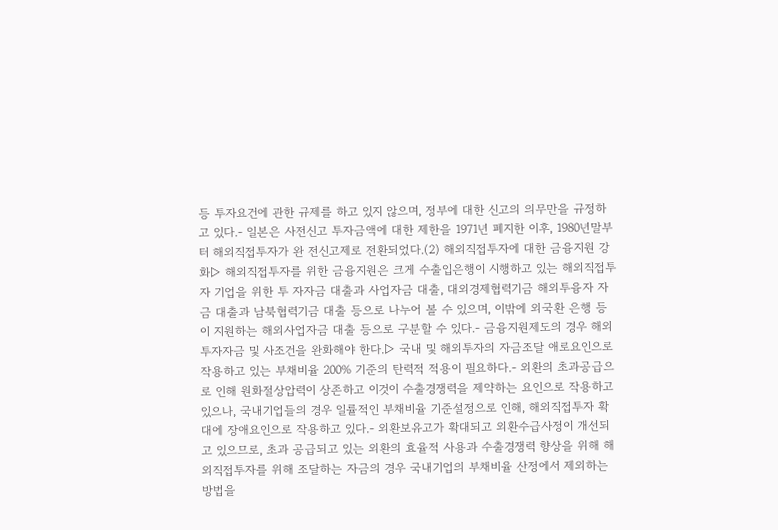등 투자요건에 관한 규제를 하고 있지 않으며, 정부에 대한 신고의 의무만을 규정하고 있다.- 일본은 사전신고 투자금액에 대한 제한을 1971년 폐지한 이후, 1980년말부터 해외직접투자가 완 전신고제로 전환되었다.(2) 해외직접투자에 대한 금융지원 강화▷ 해외직접투자를 위한 금융지원은 크게 수출입은행이 시행하고 있는 해외직접투자 기업을 위한 투 자자금 대출과 사업자금 대출, 대외경제협력기금 해외투융자 자금 대출과 남북협력기금 대출 등으로 나누어 볼 수 있으며, 이밖에 외국환 은행 등이 지원하는 해외사업자금 대출 등으로 구분할 수 있다.- 금융지원제도의 경우 해외투자자금 및 사조건을 완화해야 한다.▷ 국내 및 해외투자의 자금조달 애로요인으로 작용하고 있는 부채비율 200% 기준의 탄력적 적용이 필요하다.- 외환의 초과공급으로 인해 원화절상압력이 상존하고 이것이 수출경쟁력을 제약하는 요인으로 작용하고 있으나, 국내기업들의 경우 일률적인 부채비율 기준설정으로 인해, 해외직접투자 확대에 장애요인으로 작용하고 있다.- 외환보유고가 확대되고 외환수급사정이 개선되고 있으므로, 초과 공급되고 있는 외환의 효율적 사용과 수출경쟁력 향상을 위해 해외직접투자를 위해 조달하는 자금의 경우 국내기업의 부채비율 산정에서 제외하는 방법을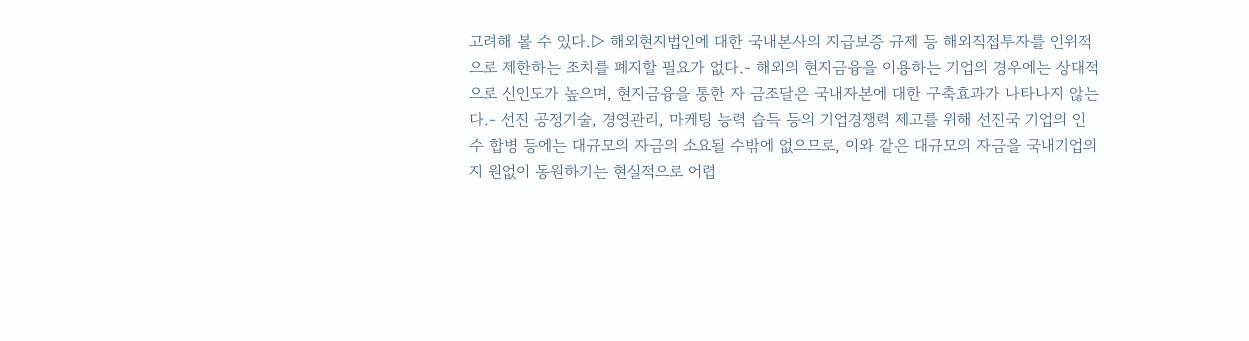고려해 볼 수 있다.▷ 해외현지법인에 대한 국내본사의 지급보증 규제 등 해외직접투자를 인위적으로 제한하는 조치를 폐지할 필요가 없다.- 해외의 현지금융을 이용하는 기업의 경우에는 상대적으로 신인도가 높으며, 현지금융을 통한 자 금조달은 국내자본에 대한 구축효과가 나타나지 않는다.- 선진 공정기술, 경영관리, 마케팅 능력 습득 등의 기업경쟁력 제고를 위해 선진국 기업의 인수 합병 등에는 대규모의 자금의 소요될 수밖에 없으므로, 이와 같은 대규모의 자금을 국내기업의 지 원없이 동원하기는 현실적으로 어렵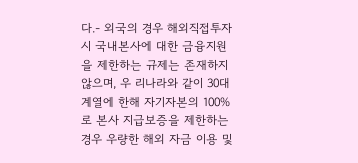다.- 외국의 경우 해외직접투자시 국내본사에 대한 금융지원을 제한하는 규제는 존재하지 않으며, 우 리나라와 같이 30대계열에 한해 자기자본의 100%로 본사 지급보증을 제한하는 경우 우량한 해외 자금 이용 및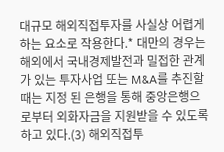대규모 해외직접투자를 사실상 어렵게 하는 요소로 작용한다.* 대만의 경우는 해외에서 국내경제발전과 밀접한 관계가 있는 투자사업 또는 M&A를 추진할 때는 지정 된 은행을 통해 중앙은행으로부터 외화자금을 지원받을 수 있도록 하고 있다.(3) 해외직접투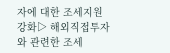자에 대한 조세지원 강화▷ 해외직접투자와 관련한 조세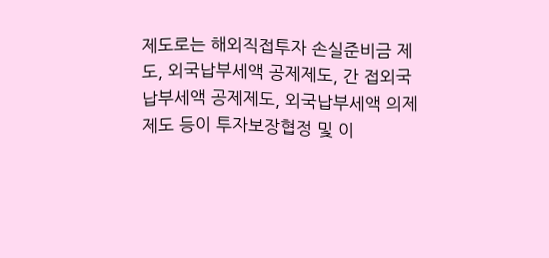제도로는 해외직접투자 손실준비금 제도, 외국납부세액 공제제도, 간 접외국납부세액 공제제도, 외국납부세액 의제제도 등이 투자보장협정 및 이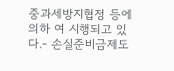중과세방지협정 등에 의하 여 시행되고 있다.- 손실준비금제도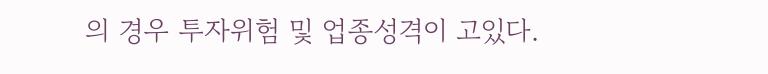의 경우 투자위험 및 업종성격이 고있다.